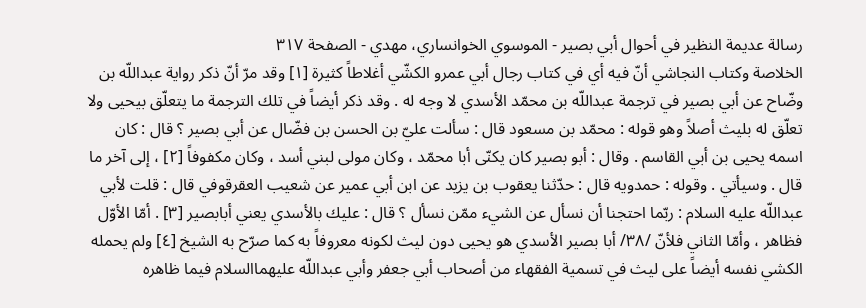رسالة عديمة النظير في أحوال أبي بصير - الموسوي الخوانساري، مهدي - الصفحة ٣١٧
الخلاصة وكتاب النجاشي أنّ فيه أي في كتاب رجال أبي عمرو الكشّي أغلاطاً كثيرة [١] وقد مرّ أنّ ذكر رواية عبداللّه بن وضّاح عن أبي بصير في ترجمة عبداللّه بن محمّد الأسدي لا وجه له . وقد ذكر أيضاً في تلك الترجمة ما يتعلّق بيحيى ولا تعلّق له بليث أصلاً وهو قوله : محمّد بن مسعود قال : سألت عليّ بن الحسن بن فضّال عن أبي بصير ؟ قال : كان اسمه يحيى بن أبي القاسم . وقال : أبو بصير كان يكنّى أبا محمّد ، وكان مولى لبني أسد ، وكان مكفوفاً [٢] ، إلى آخر ما قال . وسيأتي . وقوله : حمدويه قال : حدّثنا يعقوب بن يزيد عن ابن أبي عمير عن شعيب العقرقوفي قال : قلت لأبي عبداللّه عليه السلام : ربّما احتجنا أن نسأل عن الشيء ممّن نسأل ؟ قال : عليك بالأسدي يعني أبابصير [٣] . أمّا الأوّل فظاهر ، وأمّا الثاني فلأنّ /٣٨/ أبا بصير الأسدي هو يحيى دون ليث لكونه معروفاً به كما صرّح به الشيخ [٤] ولم يحمله الكشي نفسه أيضاً على ليث في تسمية الفقهاء من أصحاب أبي جعفر وأبي عبداللّه عليهماالسلام فيما ظاهره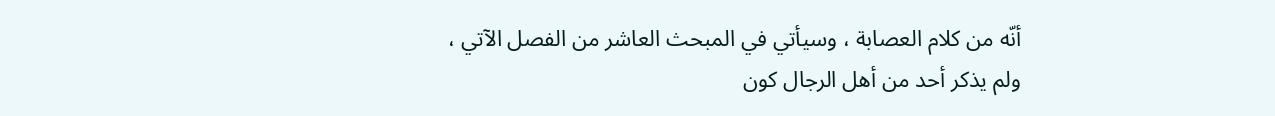أنّه من كلام العصابة ، وسيأتي في المبحث العاشر من الفصل الآتي ، ولم يذكر أحد من أهل الرجال كون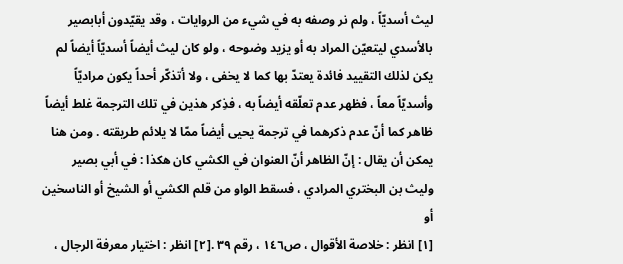ليث أسديّاً ، ولم نر وصفه به في شيء من الروايات ، وقد يقيّدون أبابصير بالأسدي ليتعيّن المراد به أو يزيد وضوحه ، ولو كان ليث أيضاً أسديّاً أيضاً لم يكن لذلك التقييد فائدة يعتدّ بها كما لا يخفى ، ولا أتذكّر أحداً يكون مراديّاً وأسديّاً معاً ، فظهر عدم تعلّقه أيضاً به ، فذِكر هذين في تلك الترجمة غلط أيضاً ظاهر كما أنّ عدم ذكرهما في ترجمة يحيى أيضاً ممّا لا يلائم طريقته . ومن هنا يمكن أن يقال : إنّ الظاهر أنّ العنوان في الكشي كان هكذا : في أبي بصير وليث بن البختري المرادي ، فسقط الواو من قلم الكشي أو الشيخ أو الناسخين أو
[١] انظر : خلاصة الأقوال ، ص١٤٦ ، رقم ٣٩ .[٢] انظر : اختيار معرفة الرجال ،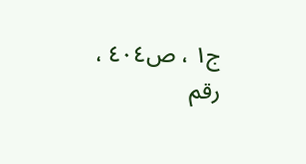ج١ ، ص٤٠٤ ، رقم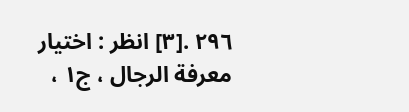٢٩٦ .[٣] انظر : اختيار معرفة الرجال ، ج١ ،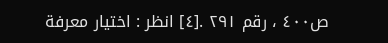ص٤٠٠ ، رقم ٢٩١ .[٤] انظر : اختيار معرفة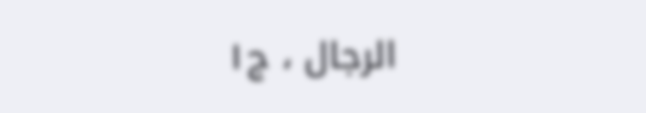الرجال ، ج١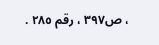، ص٣٩٧ ، رقم ٢٨٥ .